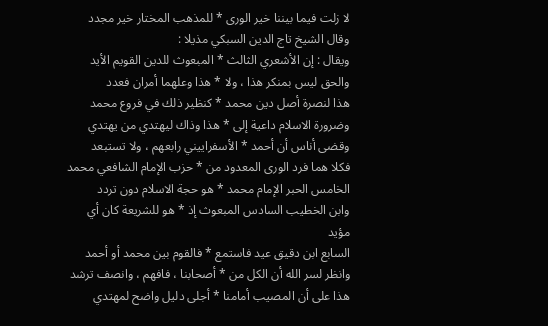لا زلت فيما بيننا خير الورى * للمذهب المختار خير مجدد
وقال الشيخ تاج الدين السبكي مذيلا :
ويقال : إن الأشعري الثالث * المبعوث للدين القويم الأيد
والحق ليس بمنكر هذا ، ولا * هذا وعلهما أمران فعدد
هذا لنصرة أصل دين محمد * كنظير ذلك في فروع محمد
وضرورة الاسلام داعية إلى * هذا وذاك ليهتدي من يهتدي
وقضى أناس أن أحمد * الأسفراييني رابعهم ، ولا تستبعد
فكلا هما فرد الورى المعدود من * حزب الإمام الشافعي محمد
الخامس الحبر الإمام محمد * هو حجة الاسلام دون تردد
وابن الخطيب السادس المبعوث إذ * هو للشريعة كان أي مؤيد
السابع ابن دقيق عيد فاستمع * فالقوم بين محمد أو أحمد
وانظر لسر الله أن الكل من * أصحابنا ، فافهم ، وانصف ترشد
هذا على أن المصيب أمامنا * أجلى دليل واضح لمهتدي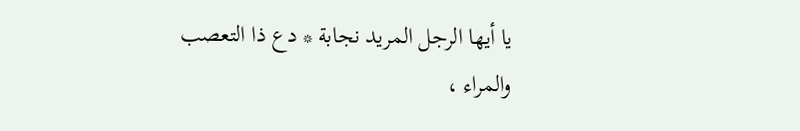يا أيها الرجل المريد نجابة * دع ذا التعصب والمراء ،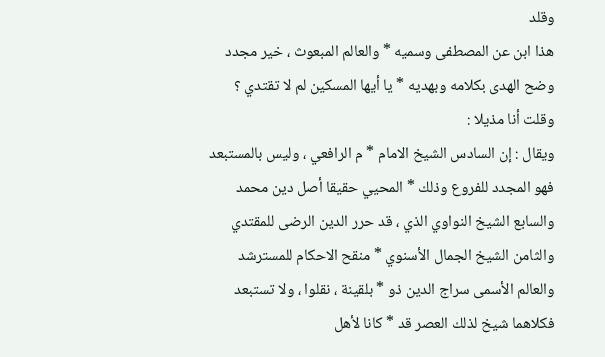وقلد
هذا ابن عن المصطفى وسميه * والعالم المبعوث ، خير مجدد
وضح الهدى بكلامه وبهديه * يا أيها المسكين لم لا تقتدي ؟
وقلت أنا مذيلا :
ويقال : إن السادس الشيخ الامام * م الرافعي ، وليس بالمستبعد
فهو المجدد للفروع وذلك * المحيي حقيقا أصل دين محمد
والسابع الشيخ النواوي الذي ، قد حرر الدين الرضى للمقتدي
والثامن الشيخ الجمال الأسنوي * منقح الاحكام للمسترشد
والعالم الأسمى سراج الدين ذو * بلقينة ، نقلوا ، ولا تستبعد
فكلاهما شيخ لذلك العصر قد * كانا لأهل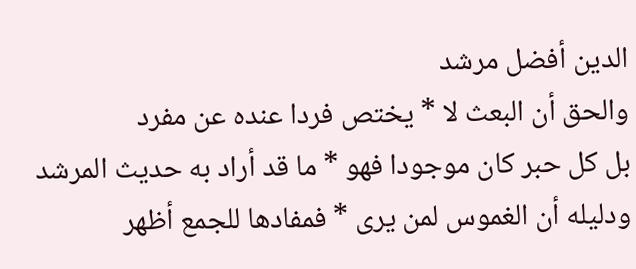الدين أفضل مرشد
والحق أن البعث لا * يختص فردا عنده عن مفرد
بل كل حبر كان موجودا فهو * ما قد أراد به حديث المرشد
ودليله أن الغموس لمن يرى * فمفادها للجمع أظهر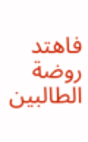فاهتد
روضة الطالبين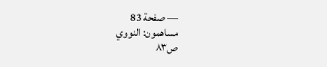— صفحة 83
مساهمون: النووي
ص٨٣